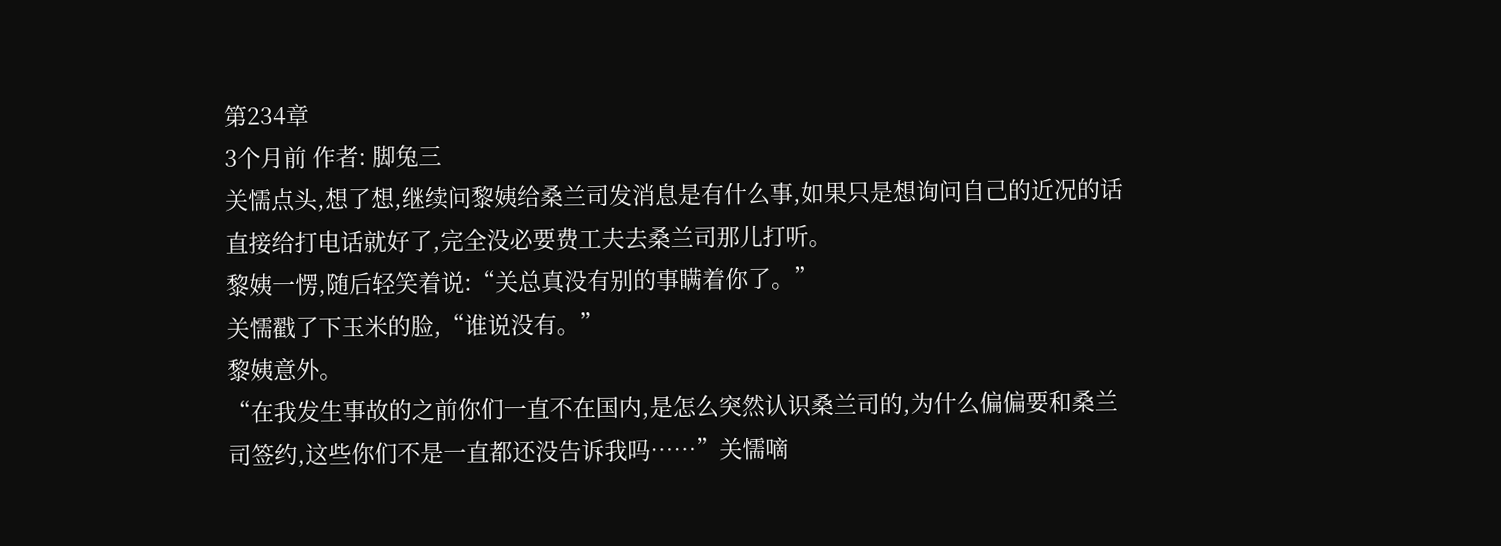第234章
3个月前 作者: 脚兔三
关懦点头,想了想,继续问黎姨给桑兰司发消息是有什么事,如果只是想询问自己的近况的话直接给打电话就好了,完全没必要费工夫去桑兰司那儿打听。
黎姨一愣,随后轻笑着说:“关总真没有别的事瞒着你了。”
关懦戳了下玉米的脸,“谁说没有。”
黎姨意外。
“在我发生事故的之前你们一直不在国内,是怎么突然认识桑兰司的,为什么偏偏要和桑兰司签约,这些你们不是一直都还没告诉我吗……”关懦嘀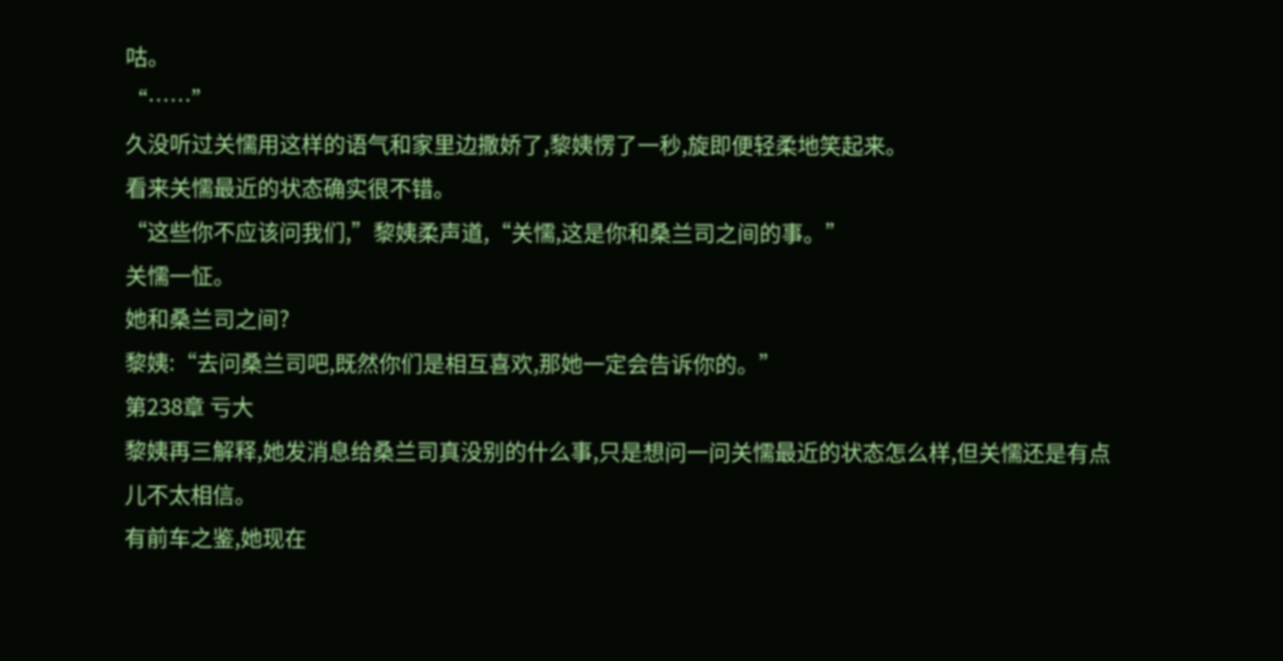咕。
“……”
久没听过关懦用这样的语气和家里边撒娇了,黎姨愣了一秒,旋即便轻柔地笑起来。
看来关懦最近的状态确实很不错。
“这些你不应该问我们,”黎姨柔声道,“关懦,这是你和桑兰司之间的事。”
关懦一怔。
她和桑兰司之间?
黎姨:“去问桑兰司吧,既然你们是相互喜欢,那她一定会告诉你的。”
第238章 亏大
黎姨再三解释,她发消息给桑兰司真没别的什么事,只是想问一问关懦最近的状态怎么样,但关懦还是有点儿不太相信。
有前车之鉴,她现在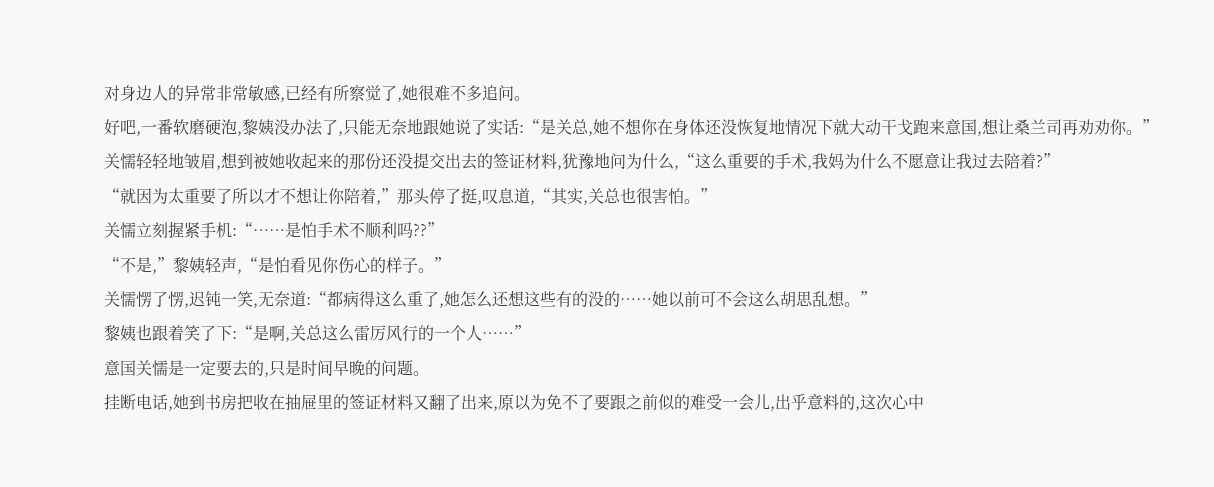对身边人的异常非常敏感,已经有所察觉了,她很难不多追问。
好吧,一番软磨硬泡,黎姨没办法了,只能无奈地跟她说了实话:“是关总,她不想你在身体还没恢复地情况下就大动干戈跑来意国,想让桑兰司再劝劝你。”
关懦轻轻地皱眉,想到被她收起来的那份还没提交出去的签证材料,犹豫地问为什么,“这么重要的手术,我妈为什么不愿意让我过去陪着?”
“就因为太重要了所以才不想让你陪着,”那头停了挺,叹息道,“其实,关总也很害怕。”
关懦立刻握紧手机:“……是怕手术不顺利吗??”
“不是,”黎姨轻声,“是怕看见你伤心的样子。”
关懦愣了愣,迟钝一笑,无奈道:“都病得这么重了,她怎么还想这些有的没的……她以前可不会这么胡思乱想。”
黎姨也跟着笑了下:“是啊,关总这么雷厉风行的一个人……”
意国关懦是一定要去的,只是时间早晚的问题。
挂断电话,她到书房把收在抽屉里的签证材料又翻了出来,原以为免不了要跟之前似的难受一会儿,出乎意料的,这次心中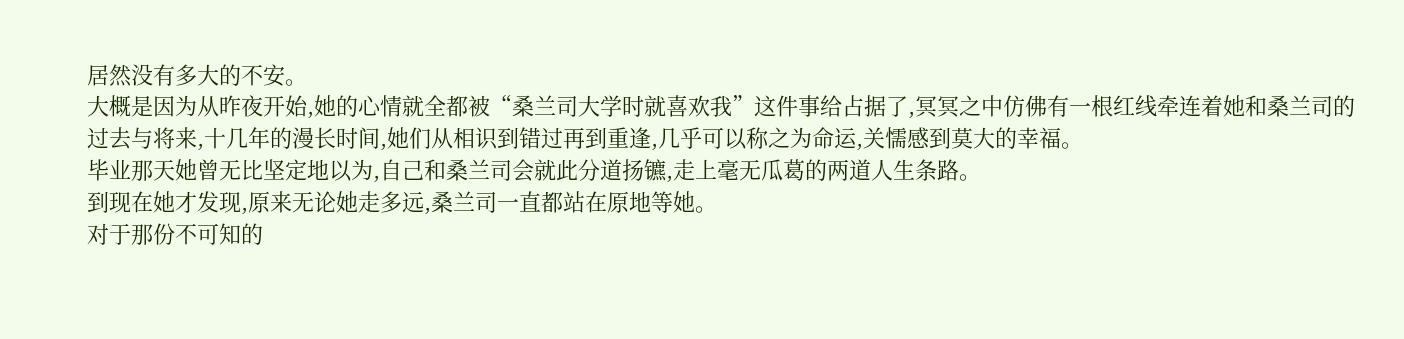居然没有多大的不安。
大概是因为从昨夜开始,她的心情就全都被“桑兰司大学时就喜欢我”这件事给占据了,冥冥之中仿佛有一根红线牵连着她和桑兰司的过去与将来,十几年的漫长时间,她们从相识到错过再到重逢,几乎可以称之为命运,关懦感到莫大的幸福。
毕业那天她曾无比坚定地以为,自己和桑兰司会就此分道扬镳,走上毫无瓜葛的两道人生条路。
到现在她才发现,原来无论她走多远,桑兰司一直都站在原地等她。
对于那份不可知的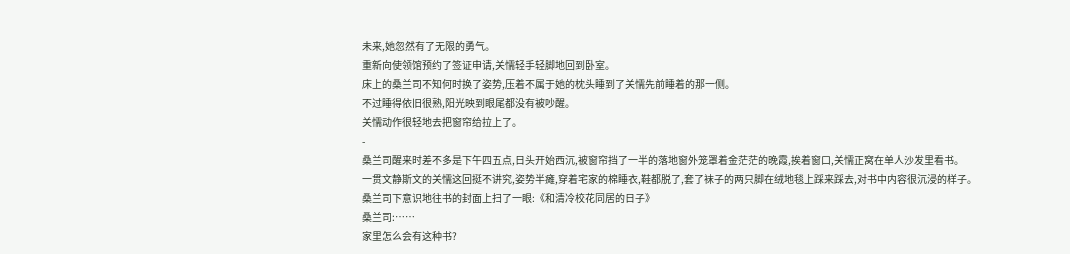未来,她忽然有了无限的勇气。
重新向使领馆预约了签证申请,关懦轻手轻脚地回到卧室。
床上的桑兰司不知何时换了姿势,压着不属于她的枕头睡到了关懦先前睡着的那一侧。
不过睡得依旧很熟,阳光映到眼尾都没有被吵醒。
关懦动作很轻地去把窗帘给拉上了。
-
桑兰司醒来时差不多是下午四五点,日头开始西沉,被窗帘挡了一半的落地窗外笼罩着金茫茫的晚霞,挨着窗口,关懦正窝在单人沙发里看书。
一贯文静斯文的关懦这回挺不讲究,姿势半瘫,穿着宅家的棉睡衣,鞋都脱了,套了袜子的两只脚在绒地毯上踩来踩去,对书中内容很沉浸的样子。
桑兰司下意识地往书的封面上扫了一眼:《和清冷校花同居的日子》
桑兰司:……
家里怎么会有这种书?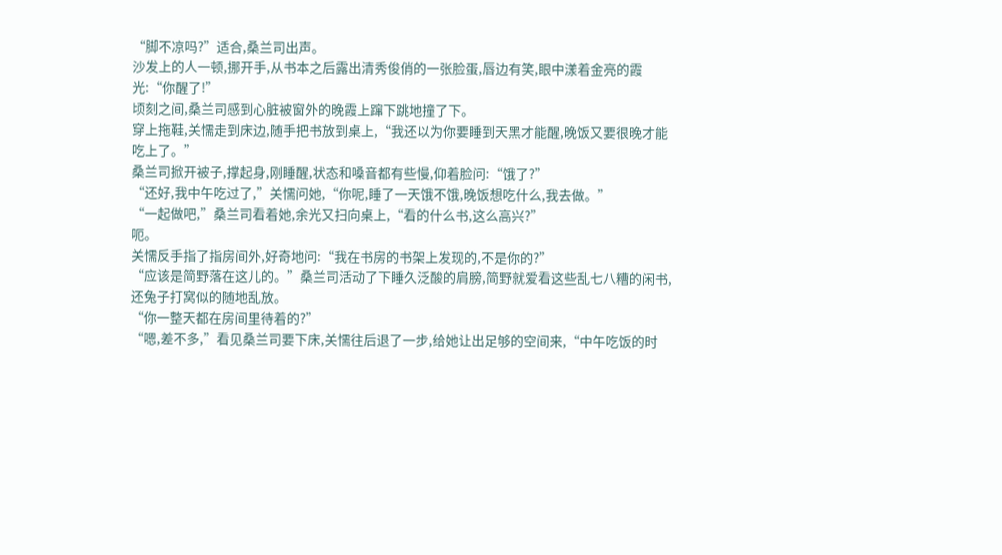“脚不凉吗?”适合,桑兰司出声。
沙发上的人一顿,挪开手,从书本之后露出清秀俊俏的一张脸蛋,唇边有笑,眼中漾着金亮的霞光:“你醒了!”
顷刻之间,桑兰司感到心脏被窗外的晚霞上蹿下跳地撞了下。
穿上拖鞋,关懦走到床边,随手把书放到桌上,“我还以为你要睡到天黑才能醒,晚饭又要很晚才能吃上了。”
桑兰司掀开被子,撑起身,刚睡醒,状态和嗓音都有些慢,仰着脸问:“饿了?”
“还好,我中午吃过了,”关懦问她,“你呢,睡了一天饿不饿,晚饭想吃什么,我去做。”
“一起做吧,”桑兰司看着她,余光又扫向桌上,“看的什么书,这么高兴?”
呃。
关懦反手指了指房间外,好奇地问:“我在书房的书架上发现的,不是你的?”
“应该是简野落在这儿的。”桑兰司活动了下睡久泛酸的肩膀,简野就爱看这些乱七八糟的闲书,还兔子打窝似的随地乱放。
“你一整天都在房间里待着的?”
“嗯,差不多,”看见桑兰司要下床,关懦往后退了一步,给她让出足够的空间来,“中午吃饭的时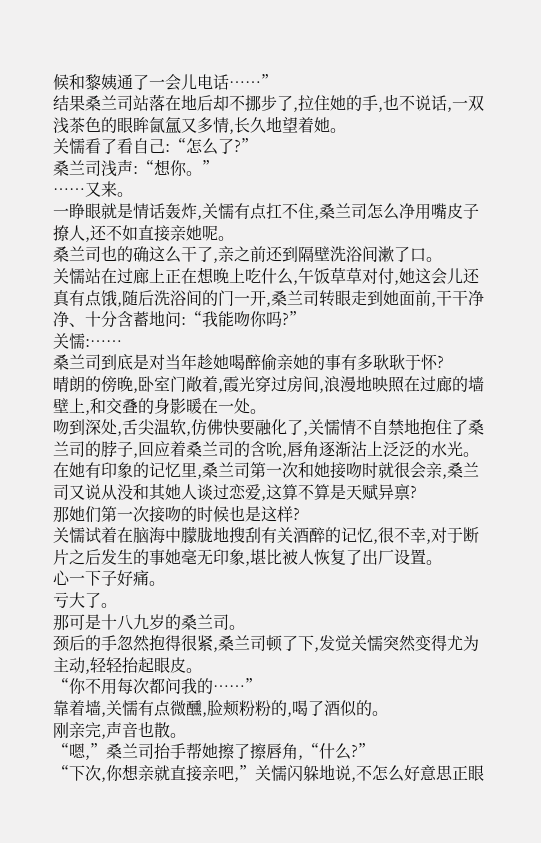候和黎姨通了一会儿电话……”
结果桑兰司站落在地后却不挪步了,拉住她的手,也不说话,一双浅茶色的眼眸氤氲又多情,长久地望着她。
关懦看了看自己:“怎么了?”
桑兰司浅声:“想你。”
……又来。
一睁眼就是情话轰炸,关懦有点扛不住,桑兰司怎么净用嘴皮子撩人,还不如直接亲她呢。
桑兰司也的确这么干了,亲之前还到隔壁洗浴间漱了口。
关懦站在过廊上正在想晚上吃什么,午饭草草对付,她这会儿还真有点饿,随后洗浴间的门一开,桑兰司转眼走到她面前,干干净净、十分含蓄地问:“我能吻你吗?”
关懦:……
桑兰司到底是对当年趁她喝醉偷亲她的事有多耿耿于怀?
晴朗的傍晚,卧室门敞着,霞光穿过房间,浪漫地映照在过廊的墙壁上,和交叠的身影暖在一处。
吻到深处,舌尖温软,仿佛快要融化了,关懦情不自禁地抱住了桑兰司的脖子,回应着桑兰司的含吮,唇角逐渐沾上泛泛的水光。
在她有印象的记忆里,桑兰司第一次和她接吻时就很会亲,桑兰司又说从没和其她人谈过恋爱,这算不算是天赋异禀?
那她们第一次接吻的时候也是这样?
关懦试着在脑海中朦胧地搜刮有关酒醉的记忆,很不幸,对于断片之后发生的事她毫无印象,堪比被人恢复了出厂设置。
心一下子好痛。
亏大了。
那可是十八九岁的桑兰司。
颈后的手忽然抱得很紧,桑兰司顿了下,发觉关懦突然变得尤为主动,轻轻抬起眼皮。
“你不用每次都问我的……”
靠着墙,关懦有点微醺,脸颊粉粉的,喝了酒似的。
刚亲完,声音也散。
“嗯,”桑兰司抬手帮她擦了擦唇角,“什么?”
“下次,你想亲就直接亲吧,”关懦闪躲地说,不怎么好意思正眼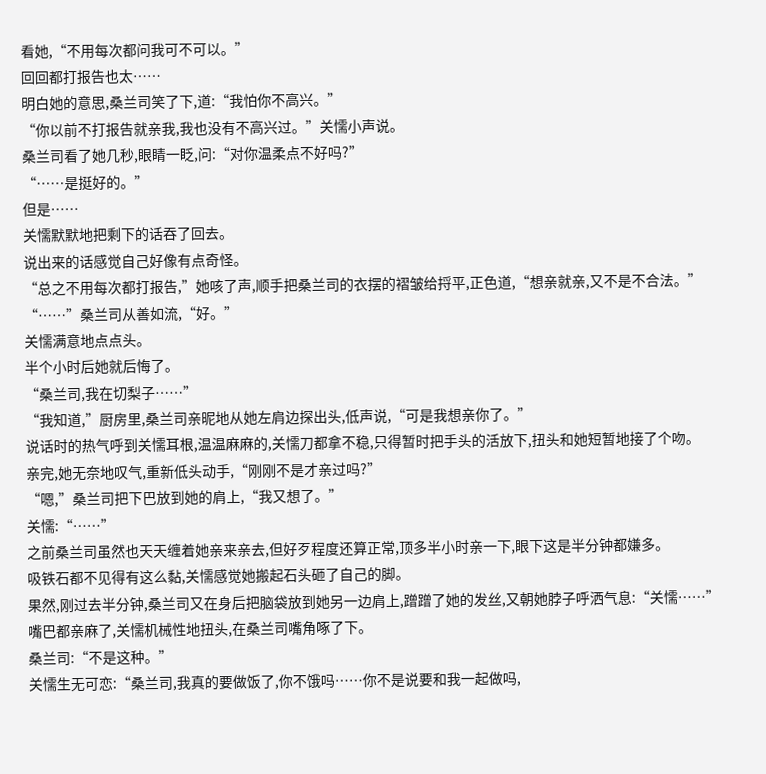看她,“不用每次都问我可不可以。”
回回都打报告也太……
明白她的意思,桑兰司笑了下,道:“我怕你不高兴。”
“你以前不打报告就亲我,我也没有不高兴过。”关懦小声说。
桑兰司看了她几秒,眼睛一眨,问:“对你温柔点不好吗?”
“……是挺好的。”
但是……
关懦默默地把剩下的话吞了回去。
说出来的话感觉自己好像有点奇怪。
“总之不用每次都打报告,”她咳了声,顺手把桑兰司的衣摆的褶皱给捋平,正色道,“想亲就亲,又不是不合法。”
“……”桑兰司从善如流,“好。”
关懦满意地点点头。
半个小时后她就后悔了。
“桑兰司,我在切梨子……”
“我知道,”厨房里,桑兰司亲昵地从她左肩边探出头,低声说,“可是我想亲你了。”
说话时的热气呼到关懦耳根,温温麻麻的,关懦刀都拿不稳,只得暂时把手头的活放下,扭头和她短暂地接了个吻。
亲完,她无奈地叹气,重新低头动手,“刚刚不是才亲过吗?”
“嗯,”桑兰司把下巴放到她的肩上,“我又想了。”
关懦:“……”
之前桑兰司虽然也天天缠着她亲来亲去,但好歹程度还算正常,顶多半小时亲一下,眼下这是半分钟都嫌多。
吸铁石都不见得有这么黏,关懦感觉她搬起石头砸了自己的脚。
果然,刚过去半分钟,桑兰司又在身后把脑袋放到她另一边肩上,蹭蹭了她的发丝,又朝她脖子呼洒气息:“关懦……”
嘴巴都亲麻了,关懦机械性地扭头,在桑兰司嘴角啄了下。
桑兰司:“不是这种。”
关懦生无可恋:“桑兰司,我真的要做饭了,你不饿吗……你不是说要和我一起做吗,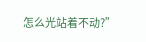怎么光站着不动?”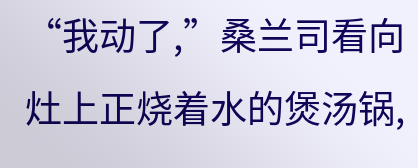“我动了,”桑兰司看向灶上正烧着水的煲汤锅,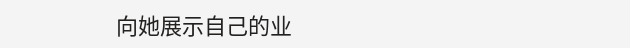向她展示自己的业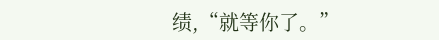绩,“就等你了。”